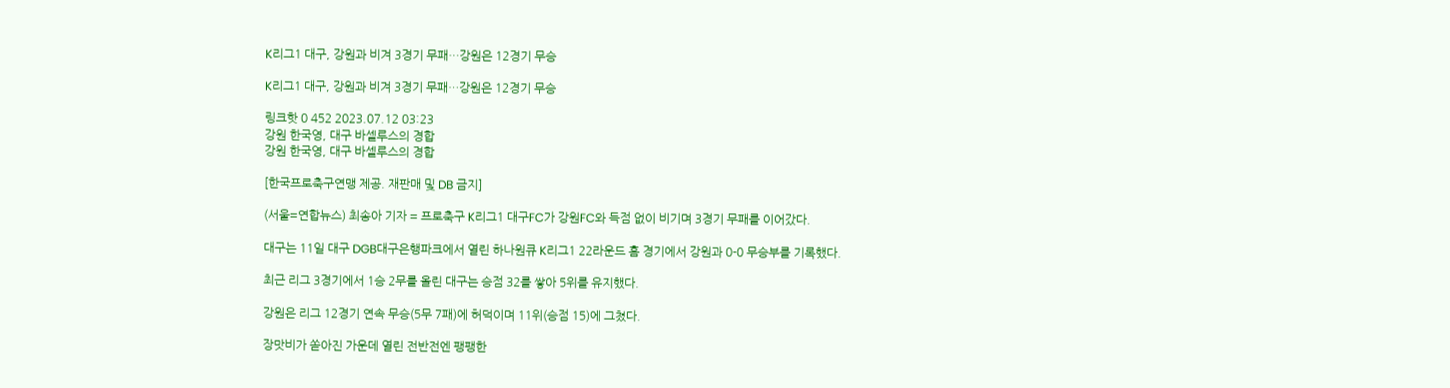K리그1 대구, 강원과 비겨 3경기 무패…강원은 12경기 무승

K리그1 대구, 강원과 비겨 3경기 무패…강원은 12경기 무승

링크핫 0 452 2023.07.12 03:23
강원 한국영, 대구 바셀루스의 경합
강원 한국영, 대구 바셀루스의 경합

[한국프로축구연맹 제공. 재판매 및 DB 금지]

(서울=연합뉴스) 최송아 기자 = 프로축구 K리그1 대구FC가 강원FC와 득점 없이 비기며 3경기 무패를 이어갔다.

대구는 11일 대구 DGB대구은행파크에서 열린 하나원큐 K리그1 22라운드 홈 경기에서 강원과 0-0 무승부를 기록했다.

최근 리그 3경기에서 1승 2무를 올린 대구는 승점 32를 쌓아 5위를 유지했다.

강원은 리그 12경기 연속 무승(5무 7패)에 허덕이며 11위(승점 15)에 그쳤다.

장맛비가 쏟아진 가운데 열린 전반전엔 팽팽한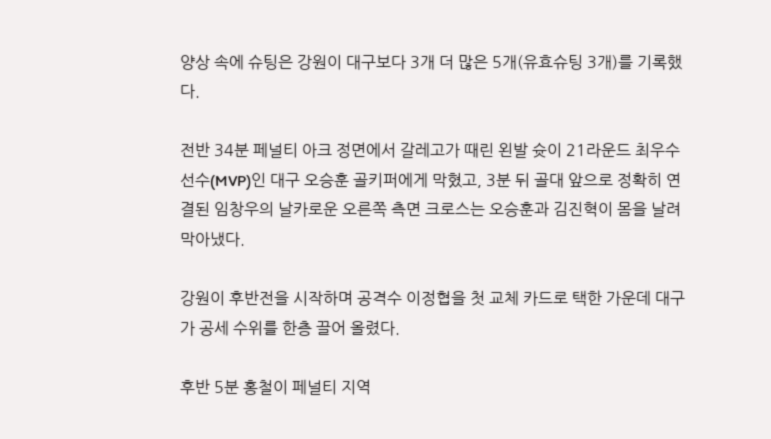양상 속에 슈팅은 강원이 대구보다 3개 더 많은 5개(유효슈팅 3개)를 기록했다.

전반 34분 페널티 아크 정면에서 갈레고가 때린 왼발 슛이 21라운드 최우수선수(MVP)인 대구 오승훈 골키퍼에게 막혔고, 3분 뒤 골대 앞으로 정확히 연결된 임창우의 날카로운 오른쪽 측면 크로스는 오승훈과 김진혁이 몸을 날려 막아냈다.

강원이 후반전을 시작하며 공격수 이정협을 첫 교체 카드로 택한 가운데 대구가 공세 수위를 한층 끌어 올렸다.

후반 5분 홍철이 페널티 지역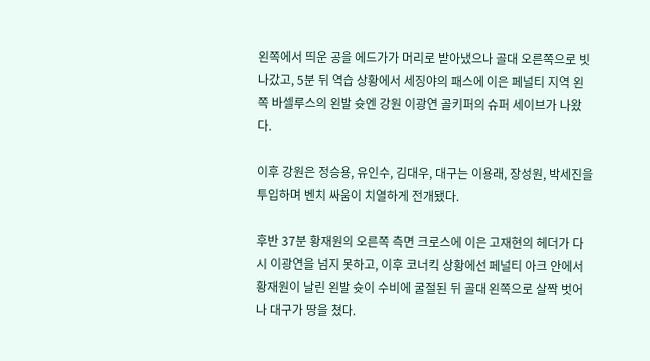왼쪽에서 띄운 공을 에드가가 머리로 받아냈으나 골대 오른쪽으로 빗나갔고, 5분 뒤 역습 상황에서 세징야의 패스에 이은 페널티 지역 왼쪽 바셀루스의 왼발 슛엔 강원 이광연 골키퍼의 슈퍼 세이브가 나왔다.

이후 강원은 정승용, 유인수, 김대우, 대구는 이용래, 장성원, 박세진을 투입하며 벤치 싸움이 치열하게 전개됐다.

후반 37분 황재원의 오른쪽 측면 크로스에 이은 고재현의 헤더가 다시 이광연을 넘지 못하고, 이후 코너킥 상황에선 페널티 아크 안에서 황재원이 날린 왼발 슛이 수비에 굴절된 뒤 골대 왼쪽으로 살짝 벗어나 대구가 땅을 쳤다.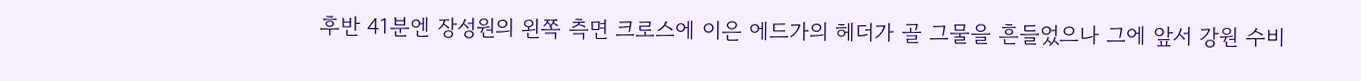후반 41분엔 장성원의 왼쪽 측면 크로스에 이은 에드가의 헤더가 골 그물을 흔들었으나 그에 앞서 강원 수비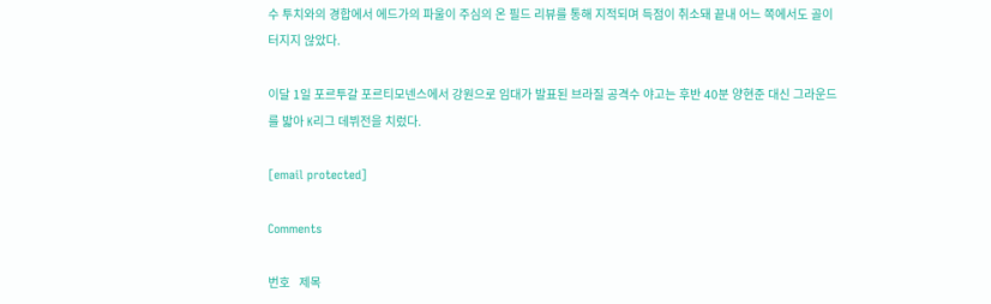수 투치와의 경합에서 에드가의 파울이 주심의 온 필드 리뷰를 통해 지적되며 득점이 취소돼 끝내 어느 쪽에서도 골이 터지지 않았다.

이달 1일 포르투갈 포르티모넨스에서 강원으로 임대가 발표된 브라질 공격수 야고는 후반 40분 양현준 대신 그라운드를 밟아 K리그 데뷔전을 치렀다.

[email protected]

Comments

번호   제목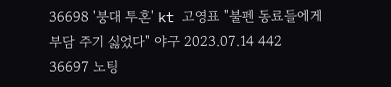36698 '붕대 투혼' kt 고영표 "불펜 동료들에게 부담 주기 싫었다" 야구 2023.07.14 442
36697 노팅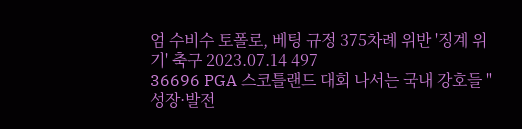엄 수비수 토폴로, 베팅 규정 375차례 위반 '징계 위기' 축구 2023.07.14 497
36696 PGA 스코틀랜드 대회 나서는 국내 강호들 "성장·발전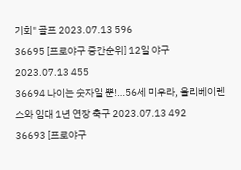기회" 골프 2023.07.13 596
36695 [프로야구 중간순위] 12일 야구 2023.07.13 455
36694 나이는 숫자일 뿐!…56세 미우라, 올리베이렌스와 임대 1년 연장 축구 2023.07.13 492
36693 [프로야구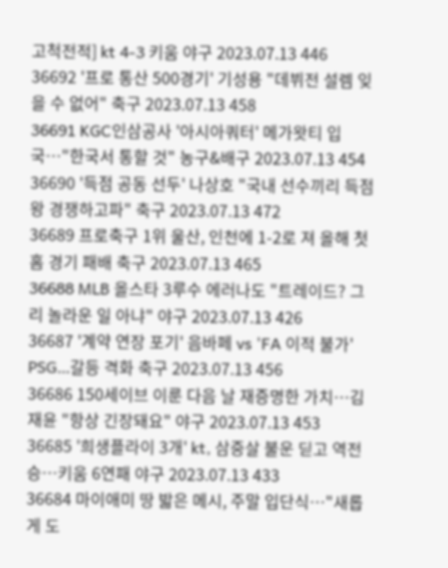고척전적] kt 4-3 키움 야구 2023.07.13 446
36692 '프로 통산 500경기' 기성용 "데뷔전 설렘 잊을 수 없어" 축구 2023.07.13 458
36691 KGC인삼공사 '아시아쿼터' 메가왓티 입국…"한국서 통할 것" 농구&배구 2023.07.13 454
36690 '득점 공동 선두' 나상호 "국내 선수끼리 득점왕 경쟁하고파" 축구 2023.07.13 472
36689 프로축구 1위 울산, 인천에 1-2로 져 올해 첫 홈 경기 패배 축구 2023.07.13 465
36688 MLB 올스타 3루수 에러나도 "트레이드? 그리 놀라운 일 아냐" 야구 2023.07.13 426
36687 '계약 연장 포기' 음바페 vs 'FA 이적 불가' PSG…갈등 격화 축구 2023.07.13 456
36686 150세이브 이룬 다음 날 재증명한 가치…김재윤 "항상 긴장돼요" 야구 2023.07.13 453
36685 '희생플라이 3개' kt, 삼중살 불운 딛고 역전승…키움 6연패 야구 2023.07.13 433
36684 마이애미 땅 밟은 메시, 주말 입단식…"새롭게 도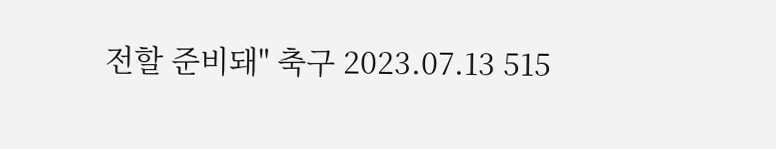전할 준비돼" 축구 2023.07.13 515